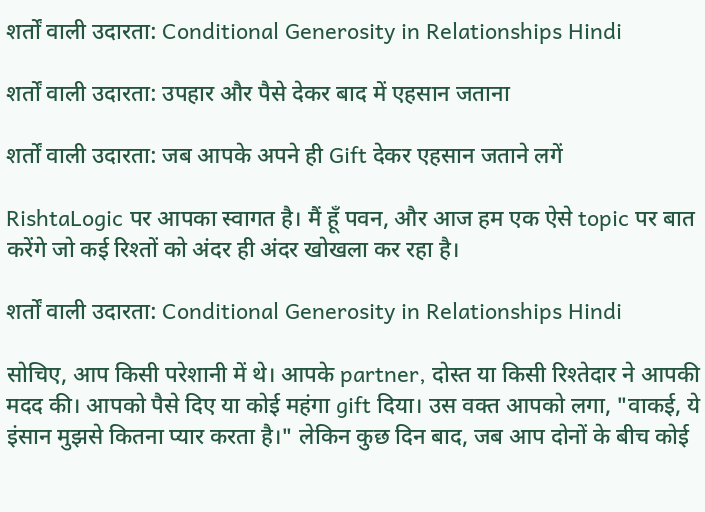शर्तों वाली उदारता: Conditional Generosity in Relationships Hindi

शर्तों वाली उदारता: उपहार और पैसे देकर बाद में एहसान जताना

शर्तों वाली उदारता: जब आपके अपने ही Gift देकर एहसान जताने लगें

RishtaLogic पर आपका स्वागत है। मैं हूँ पवन, और आज हम एक ऐसे topic पर बात करेंगे जो कई रिश्तों को अंदर ही अंदर खोखला कर रहा है।

शर्तों वाली उदारता: Conditional Generosity in Relationships Hindi

सोचिए, आप किसी परेशानी में थे। आपके partner, दोस्त या किसी रिश्तेदार ने आपकी मदद की। आपको पैसे दिए या कोई महंगा gift दिया। उस वक्त आपको लगा, "वाकई, ये इंसान मुझसे कितना प्यार करता है।" लेकिन कुछ दिन बाद, जब आप दोनों के बीच कोई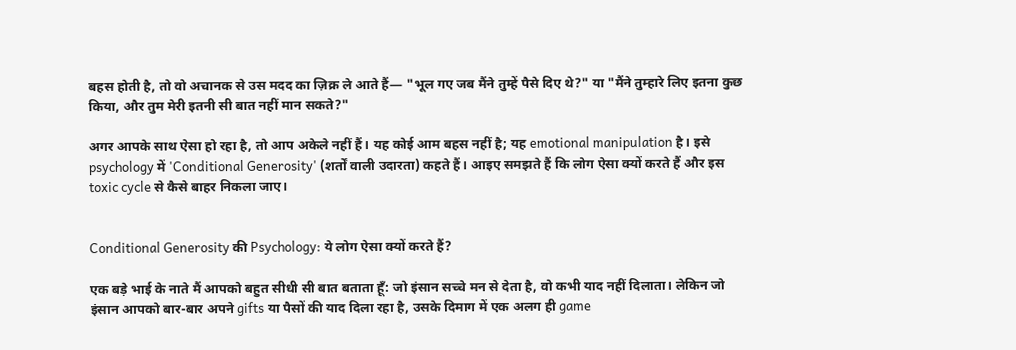बहस होती है, तो वो अचानक से उस मदद का ज़िक्र ले आते हैं— "भूल गए जब मैंने तुम्हें पैसे दिए थे?" या "मैंने तुम्हारे लिए इतना कुछ किया, और तुम मेरी इतनी सी बात नहीं मान सकते?"

अगर आपके साथ ऐसा हो रहा है, तो आप अकेले नहीं हैं। यह कोई आम बहस नहीं है; यह emotional manipulation है। इसे psychology में 'Conditional Generosity' (शर्तों वाली उदारता) कहते हैं। आइए समझते हैं कि लोग ऐसा क्यों करते हैं और इस toxic cycle से कैसे बाहर निकला जाए।


Conditional Generosity की Psychology: ये लोग ऐसा क्यों करते हैं?

एक बड़े भाई के नाते मैं आपको बहुत सीधी सी बात बताता हूँ: जो इंसान सच्चे मन से देता है, वो कभी याद नहीं दिलाता। लेकिन जो इंसान आपको बार-बार अपने gifts या पैसों की याद दिला रहा है, उसके दिमाग में एक अलग ही game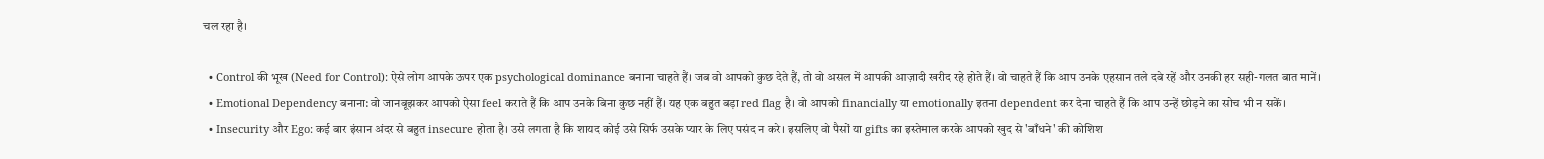चल रहा है।

  • Control की भूख (Need for Control): ऐसे लोग आपके ऊपर एक psychological dominance बनाना चाहते हैं। जब वो आपको कुछ देते हैं, तो वो असल में आपकी आज़ादी खरीद रहे होते हैं। वो चाहते हैं कि आप उनके एहसान तले दबे रहें और उनकी हर सही-गलत बात मानें।
  • Emotional Dependency बनाना: वो जानबूझकर आपको ऐसा feel कराते हैं कि आप उनके बिना कुछ नहीं हैं। यह एक बहुत बड़ा red flag है। वो आपको financially या emotionally इतना dependent कर देना चाहते हैं कि आप उन्हें छोड़ने का सोच भी न सकें।
  • Insecurity और Ego: कई बार इंसान अंदर से बहुत insecure होता है। उसे लगता है कि शायद कोई उसे सिर्फ उसके प्यार के लिए पसंद न करे। इसलिए वो पैसों या gifts का इस्तेमाल करके आपको खुद से 'बाँधने' की कोशिश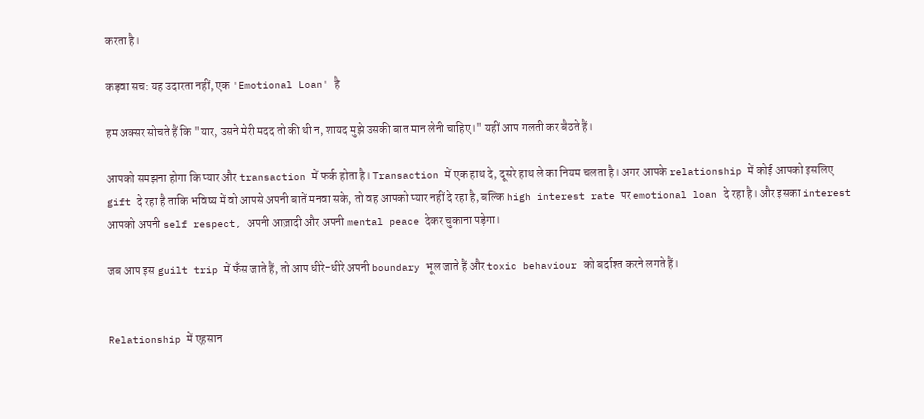करता है।

कड़वा सच: यह उदारता नहीं, एक 'Emotional Loan' है

हम अक्सर सोचते हैं कि "यार, उसने मेरी मदद तो की थी न, शायद मुझे उसकी बात मान लेनी चाहिए।" यहीं आप गलती कर बैठते हैं।

आपको समझना होगा कि प्यार और transaction में फर्क होता है। Transaction में एक हाथ दे, दूसरे हाथ ले का नियम चलता है। अगर आपके relationship में कोई आपको इसलिए gift दे रहा है ताकि भविष्य में वो आपसे अपनी बातें मनवा सके, तो वह आपको प्यार नहीं दे रहा है, बल्कि high interest rate पर emotional loan दे रहा है। और इसका interest आपको अपनी self respect, अपनी आज़ादी और अपनी mental peace देकर चुकाना पड़ेगा।

जब आप इस guilt trip में फँस जाते हैं, तो आप धीरे-धीरे अपनी boundary भूल जाते हैं और toxic behaviour को बर्दाश्त करने लगते हैं।


Relationship में एहसान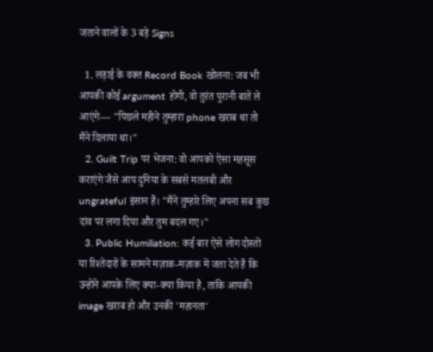जताने वालों के 3 बड़े Signs

  1. लड़ाई के वक्त Record Book खोलना: जब भी आपकी कोई argument होगी, वो तुरंत पुरानी बातें ले आएंगे— "पिछले महीने तुम्हारा phone खराब था तो मैंने दिलाया था।"
  2. Guilt Trip पर भेजना: वो आपको ऐसा महसूस कराएंगे जैसे आप दुनिया के सबसे मतलबी और ungrateful इंसान हैं। "मैंने तुम्हारे लिए अपना सब कुछ दांव पर लगा दिया और तुम बदल गए।"
  3. Public Humiliation: कई बार ऐसे लोग दोस्तों या रिश्तेदारों के सामने मज़ाक-मज़ाक में जता देते हैं कि उन्होंने आपके लिए क्या-क्या किया है, ताकि आपकी image खराब हो और उनकी 'महानता'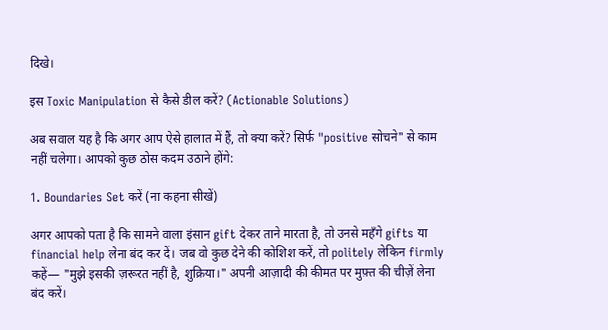दिखे।

इस Toxic Manipulation से कैसे डील करें? (Actionable Solutions)

अब सवाल यह है कि अगर आप ऐसे हालात में हैं, तो क्या करें? सिर्फ "positive सोचने" से काम नहीं चलेगा। आपको कुछ ठोस कदम उठाने होंगे:

1. Boundaries Set करें (ना कहना सीखें)

अगर आपको पता है कि सामने वाला इंसान gift देकर ताने मारता है, तो उनसे महँगे gifts या financial help लेना बंद कर दें। जब वो कुछ देने की कोशिश करें, तो politely लेकिन firmly कहें— "मुझे इसकी ज़रूरत नहीं है, शुक्रिया।" अपनी आज़ादी की कीमत पर मुफ़्त की चीज़ें लेना बंद करें।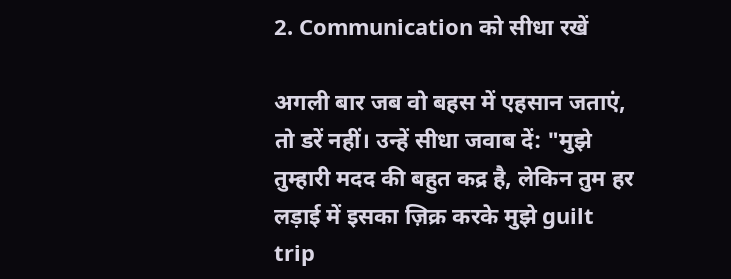2. Communication को सीधा रखें

अगली बार जब वो बहस में एहसान जताएं, तो डरें नहीं। उन्हें सीधा जवाब दें: "मुझे तुम्हारी मदद की बहुत कद्र है, लेकिन तुम हर लड़ाई में इसका ज़िक्र करके मुझे guilt trip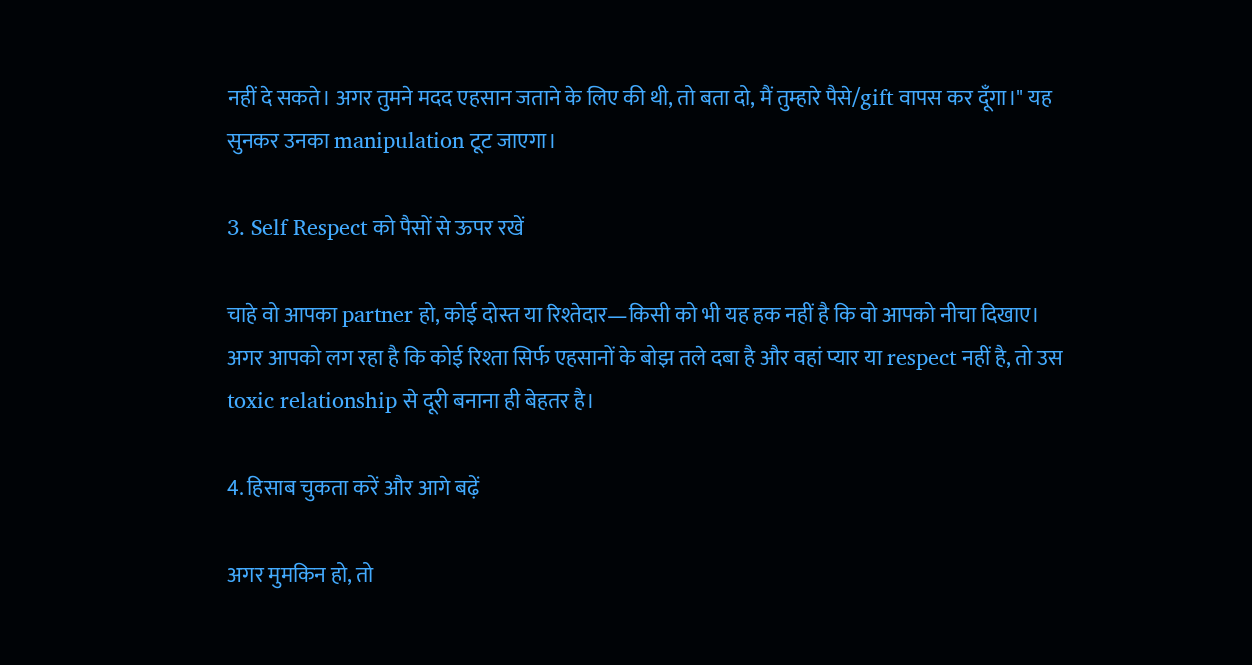नहीं दे सकते। अगर तुमने मदद एहसान जताने के लिए की थी, तो बता दो, मैं तुम्हारे पैसे/gift वापस कर दूँगा।" यह सुनकर उनका manipulation टूट जाएगा।

3. Self Respect को पैसों से ऊपर रखें

चाहे वो आपका partner हो, कोई दोस्त या रिश्तेदार—किसी को भी यह हक नहीं है कि वो आपको नीचा दिखाए। अगर आपको लग रहा है कि कोई रिश्ता सिर्फ एहसानों के बोझ तले दबा है और वहां प्यार या respect नहीं है, तो उस toxic relationship से दूरी बनाना ही बेहतर है।

4. हिसाब चुकता करें और आगे बढ़ें

अगर मुमकिन हो, तो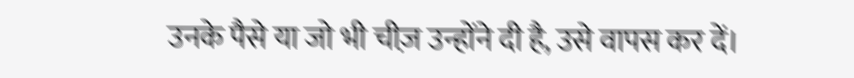उनके पैसे या जो भी चीज़ उन्होंने दी है, उसे वापस कर दें।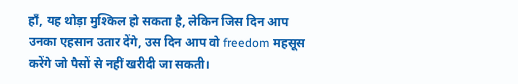हाँ, यह थोड़ा मुश्किल हो सकता है, लेकिन जिस दिन आप उनका एहसान उतार देंगे, उस दिन आप वो freedom महसूस करेंगे जो पैसों से नहीं खरीदी जा सकती।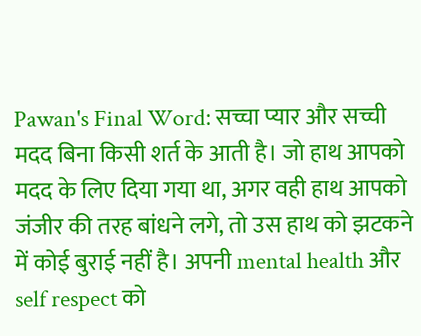Pawan's Final Word: सच्चा प्यार और सच्ची मदद बिना किसी शर्त के आती है। जो हाथ आपको मदद के लिए दिया गया था, अगर वही हाथ आपको जंजीर की तरह बांधने लगे, तो उस हाथ को झटकने में कोई बुराई नहीं है। अपनी mental health और self respect को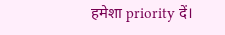हमेशा priority दें।